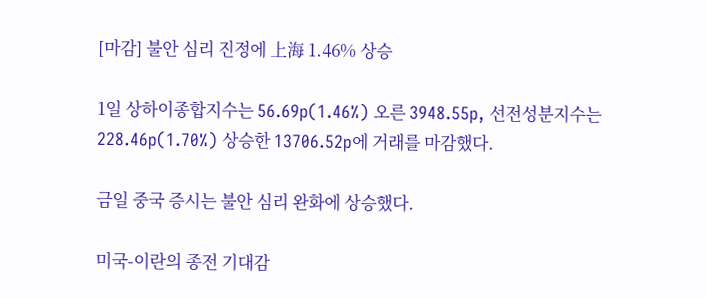[마감] 불안 심리 진정에 上海 1.46% 상승

1일 상하이종합지수는 56.69p(1.46%) 오른 3948.55p, 선전성분지수는 228.46p(1.70%) 상승한 13706.52p에 거래를 마감했다.

금일 중국 증시는 불안 심리 완화에 상승했다.

미국-이란의 종전 기대감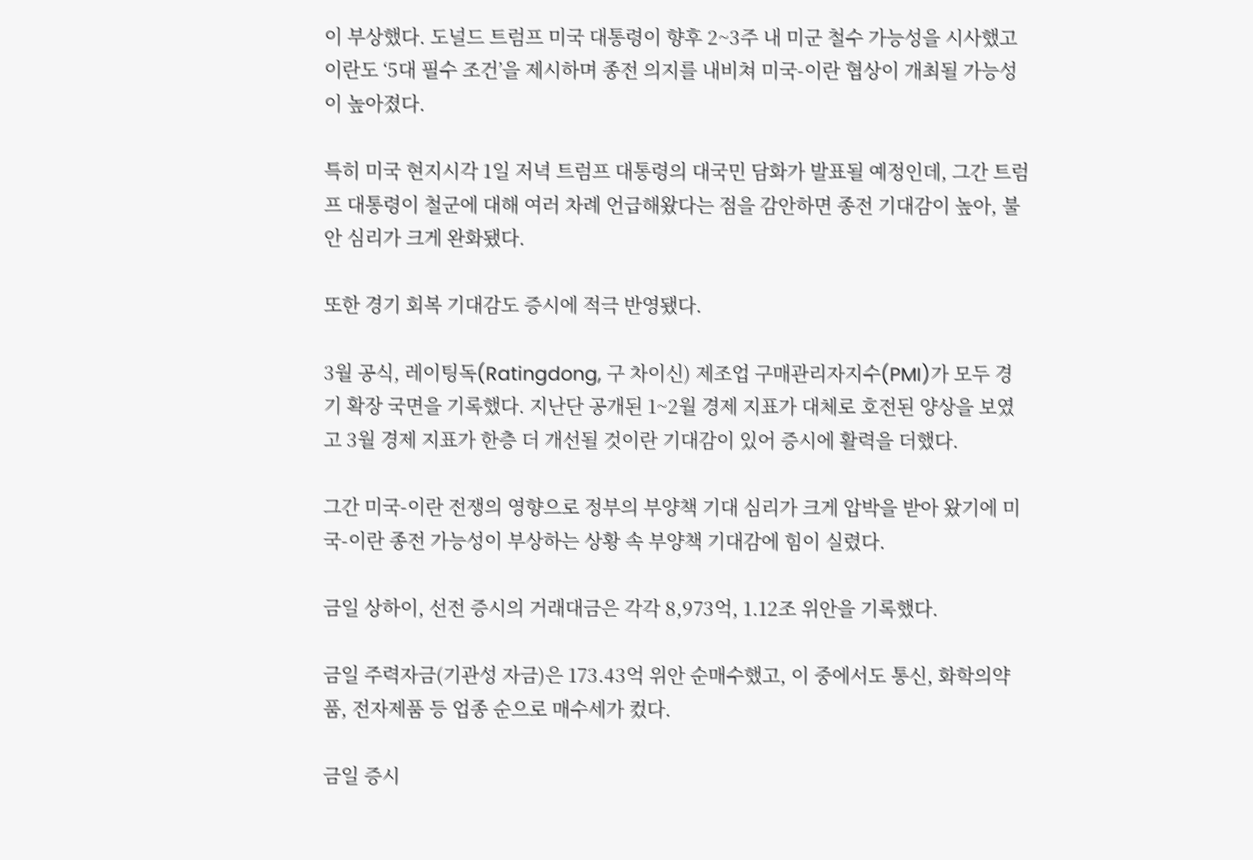이 부상했다. 도널드 트럼프 미국 대통령이 향후 2~3주 내 미군 철수 가능성을 시사했고 이란도 ‘5대 필수 조건’을 제시하며 종전 의지를 내비쳐 미국-이란 협상이 개최될 가능성이 높아졌다.

특히 미국 현지시각 1일 저녁 트럼프 대통령의 대국민 담화가 발표될 예정인데, 그간 트럼프 대통령이 철군에 대해 여러 차례 언급해왔다는 점을 감안하면 종전 기대감이 높아, 불안 심리가 크게 완화됐다.

또한 경기 회복 기대감도 증시에 적극 반영됐다.

3월 공식, 레이팅독(Ratingdong, 구 차이신) 제조업 구매관리자지수(PMI)가 모두 경기 확장 국면을 기록했다. 지난단 공개된 1~2월 경제 지표가 대체로 호전된 양상을 보였고 3월 경제 지표가 한층 더 개선될 것이란 기대감이 있어 증시에 활력을 더했다.

그간 미국-이란 전쟁의 영향으로 정부의 부양책 기대 심리가 크게 압박을 받아 왔기에 미국-이란 종전 가능성이 부상하는 상황 속 부양책 기대감에 힘이 실렸다.

금일 상하이, 선전 증시의 거래대금은 각각 8,973억, 1.12조 위안을 기록했다.

금일 주력자금(기관성 자금)은 173.43억 위안 순매수했고, 이 중에서도 통신, 화학의약품, 전자제품 등 업종 순으로 매수세가 컸다.

금일 증시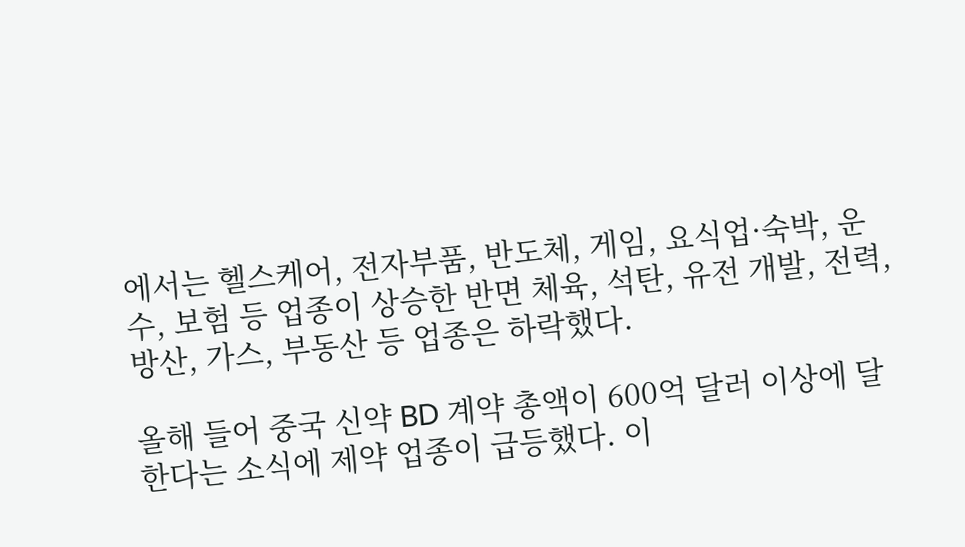에서는 헬스케어, 전자부품, 반도체, 게임, 요식업·숙박, 운수, 보험 등 업종이 상승한 반면 체육, 석탄, 유전 개발, 전력, 방산, 가스, 부동산 등 업종은 하락했다.

올해 들어 중국 신약 BD 계약 총액이 600억 달러 이상에 달한다는 소식에 제약 업종이 급등했다. 이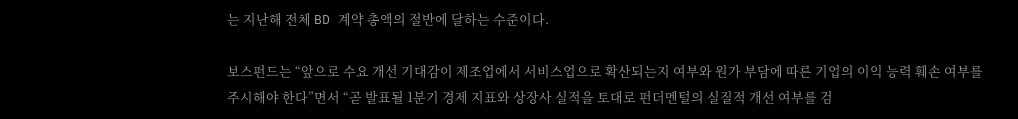는 지난해 전체 BD 계약 총액의 절반에 달하는 수준이다.

보스펀드는 “앞으로 수요 개선 기대감이 제조업에서 서비스업으로 확산되는지 여부와 원가 부담에 따른 기업의 이익 능력 훼손 여부를 주시해야 한다”면서 “곧 발표될 1분기 경제 지표와 상장사 실적을 토대로 펀더멘털의 실질적 개선 여부를 검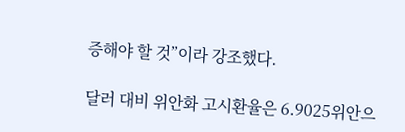증해야 할 것”이라 강조했다.

달러 대비 위안화 고시환율은 6.9025위안으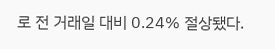로 전 거래일 대비 0.24% 절상됐다.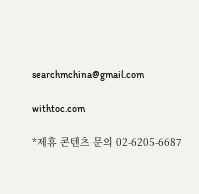searchmchina@gmail.com

withtoc.com

*제휴 콘텐츠 문의 02-6205-6687